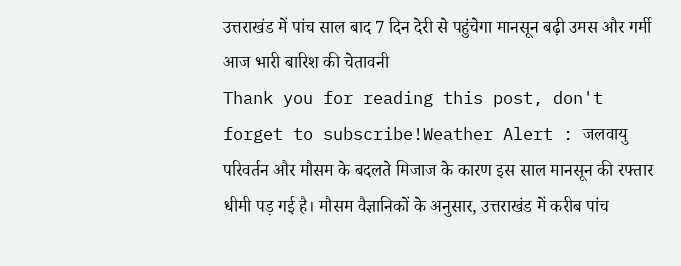उत्तराखंड में पांच साल बाद 7 दिन देरी से पहुंचेगा मानसून बढ़ी उमस और गर्मी आज भारी बारिश की चेतावनी
Thank you for reading this post, don't forget to subscribe!Weather Alert : जलवायु परिवर्तन और मौसम के बदलते मिजाज के कारण इस साल मानसून की रफ्तार धीमी पड़ गई है। मौसम वैज्ञानिकों के अनुसार, उत्तराखंड में करीब पांच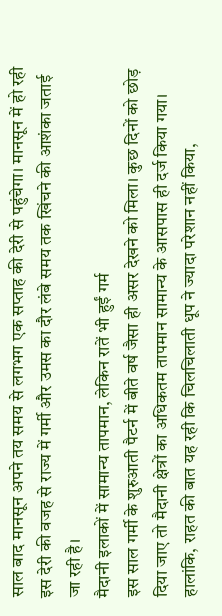साल बाद मानसून अपने तय समय से लगभग एक सप्ताह की देरी से पहुंचेगा। मानसून में हो रही इस देरी की वजह से राज्य में गर्मी और उमस का दौर लंबे समय तक खिंचने की आशंका जताई जा रही है।
मैदानी इलाकों में सामान्य तापमान, लेकिन रातें भी हुईं गर्म
इस साल गर्मी के शुरुआती पैटर्न में बीते वर्ष जैसा ही असर देखने को मिला। कुछ दिनों को छोड़ दिया जाए तो मैदानी क्षेत्रों का अधिकतम तापमान सामान्य के आसपास ही दर्ज किया गया। हालांकि, राहत की बात यह रही कि चिलचिलाती धूप ने ज्यादा परेशान नहीं किया,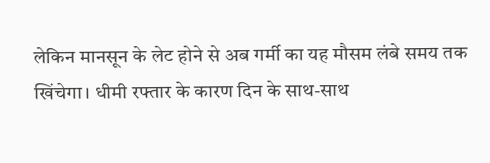लेकिन मानसून के लेट होने से अब गर्मी का यह मौसम लंबे समय तक खिंचेगा। धीमी रफ्तार के कारण दिन के साथ-साथ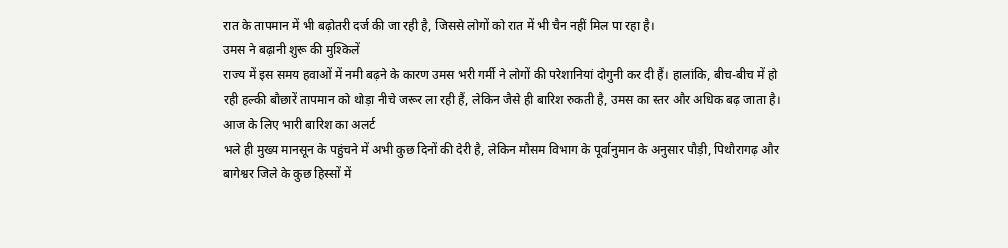रात के तापमान में भी बढ़ोतरी दर्ज की जा रही है, जिससे लोगों को रात में भी चैन नहीं मिल पा रहा है।
उमस ने बढ़ानी शुरू की मुश्किलें
राज्य में इस समय हवाओं में नमी बढ़ने के कारण उमस भरी गर्मी ने लोगों की परेशानियां दोगुनी कर दी हैं। हालांकि, बीच-बीच में हो रही हल्की बौछारें तापमान को थोड़ा नीचे जरूर ला रही हैं, लेकिन जैसे ही बारिश रुकती है, उमस का स्तर और अधिक बढ़ जाता है।
आज के लिए भारी बारिश का अलर्ट
भले ही मुख्य मानसून के पहुंचने में अभी कुछ दिनों की देरी है, लेकिन मौसम विभाग के पूर्वानुमान के अनुसार पौड़ी, पिथौरागढ़ और बागेश्वर जिले के कुछ हिस्सों में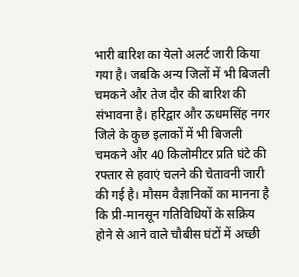भारी बारिश का येलो अलर्ट जारी किया गया है। जबकि अन्य जिलों में भी बिजली चमकने और तेज दौर की बारिश की संभावना है। हरिद्वार और ऊधमसिंह नगर जिले के कुछ इलाकों में भी बिजली चमकने और 40 किलोमीटर प्रति घंटे की रफ्तार से हवाएं चलने की चेतावनी जारी की गई है। मौसम वैज्ञानिकों का मानना है कि प्री-मानसून गतिविधियों के सक्रिय होने से आने वाले चौबीस घंटों में अच्छी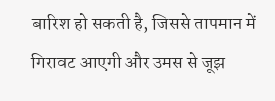बारिश हो सकती है, जिससे तापमान में गिरावट आएगी और उमस से जूझ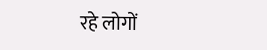रहे लोगों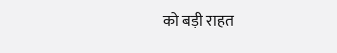को बड़ी राहत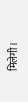मिलेगी।